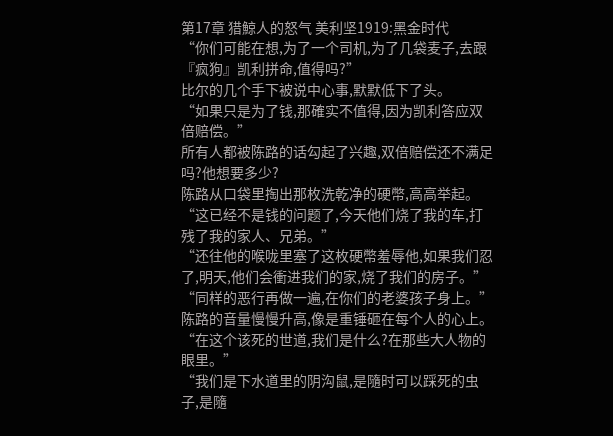第17章 猎鯨人的怒气 美利坚1919:黑金时代
“你们可能在想,为了一个司机,为了几袋麦子,去跟『疯狗』凯利拼命,值得吗?”
比尔的几个手下被说中心事,默默低下了头。
“如果只是为了钱,那確实不值得,因为凯利答应双倍赔偿。”
所有人都被陈路的话勾起了兴趣,双倍赔偿还不满足吗?他想要多少?
陈路从口袋里掏出那枚洗乾净的硬幣,高高举起。
“这已经不是钱的问题了,今天他们烧了我的车,打残了我的家人、兄弟。”
“还往他的喉咙里塞了这枚硬幣羞辱他,如果我们忍了,明天,他们会衝进我们的家,烧了我们的房子。”
“同样的恶行再做一遍,在你们的老婆孩子身上。”
陈路的音量慢慢升高,像是重锤砸在每个人的心上。
“在这个该死的世道,我们是什么?在那些大人物的眼里。”
“我们是下水道里的阴沟鼠,是隨时可以踩死的虫子,是隨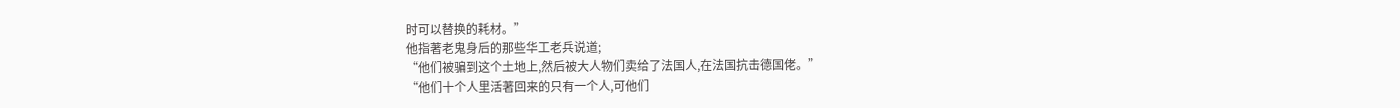时可以替换的耗材。”
他指著老鬼身后的那些华工老兵说道;
“他们被骗到这个土地上,然后被大人物们卖给了法国人,在法国抗击德国佬。”
“他们十个人里活著回来的只有一个人,可他们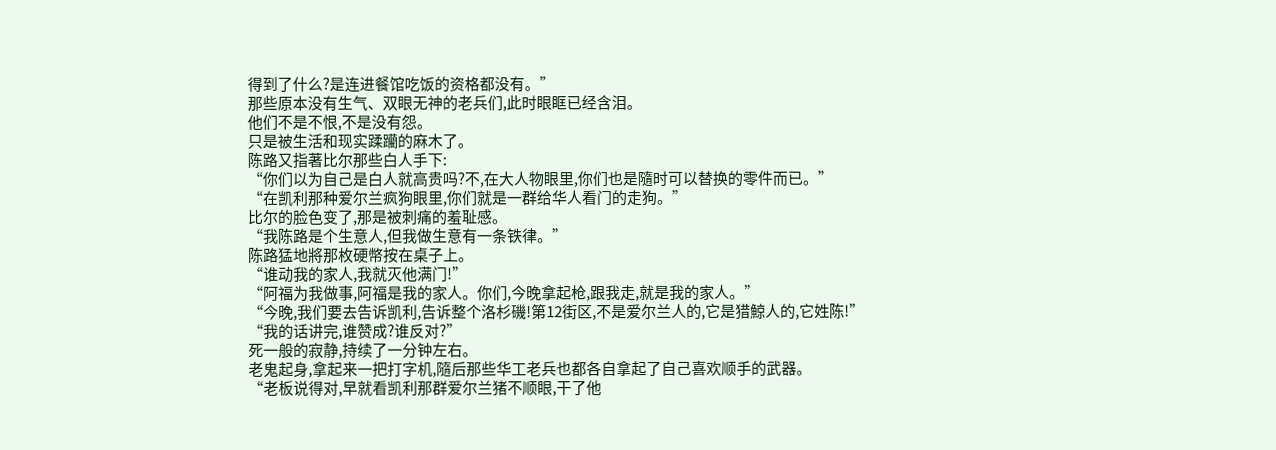得到了什么?是连进餐馆吃饭的资格都没有。”
那些原本没有生气、双眼无神的老兵们,此时眼眶已经含泪。
他们不是不恨,不是没有怨。
只是被生活和现实蹂躪的麻木了。
陈路又指著比尔那些白人手下:
“你们以为自己是白人就高贵吗?不,在大人物眼里,你们也是隨时可以替换的零件而已。”
“在凯利那种爱尔兰疯狗眼里,你们就是一群给华人看门的走狗。”
比尔的脸色变了,那是被刺痛的羞耻感。
“我陈路是个生意人,但我做生意有一条铁律。”
陈路猛地將那枚硬幣按在桌子上。
“谁动我的家人,我就灭他满门!”
“阿福为我做事,阿福是我的家人。你们,今晚拿起枪,跟我走,就是我的家人。”
“今晚,我们要去告诉凯利,告诉整个洛杉磯!第12街区,不是爱尔兰人的,它是猎鯨人的,它姓陈!”
“我的话讲完,谁赞成?谁反对?”
死一般的寂静,持续了一分钟左右。
老鬼起身,拿起来一把打字机,隨后那些华工老兵也都各自拿起了自己喜欢顺手的武器。
“老板说得对,早就看凯利那群爱尔兰猪不顺眼,干了他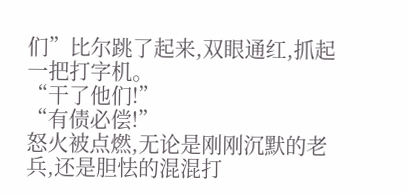们”比尔跳了起来,双眼通红,抓起一把打字机。
“干了他们!”
“有债必偿!”
怒火被点燃,无论是刚刚沉默的老兵,还是胆怯的混混打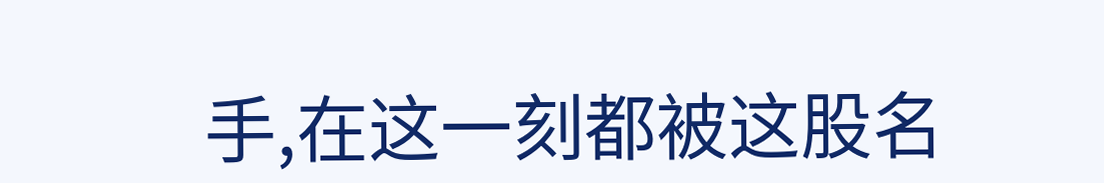手,在这一刻都被这股名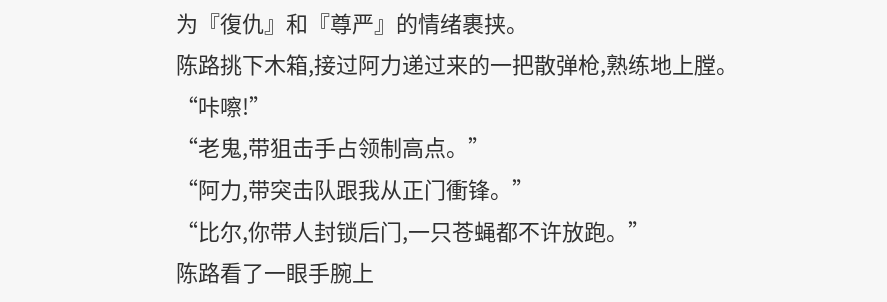为『復仇』和『尊严』的情绪裹挟。
陈路挑下木箱,接过阿力递过来的一把散弹枪,熟练地上膛。
“咔嚓!”
“老鬼,带狙击手占领制高点。”
“阿力,带突击队跟我从正门衝锋。”
“比尔,你带人封锁后门,一只苍蝇都不许放跑。”
陈路看了一眼手腕上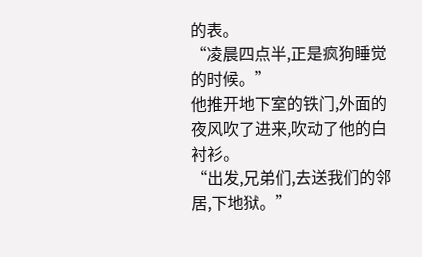的表。
“凌晨四点半,正是疯狗睡觉的时候。”
他推开地下室的铁门,外面的夜风吹了进来,吹动了他的白衬衫。
“出发,兄弟们,去送我们的邻居,下地狱。”